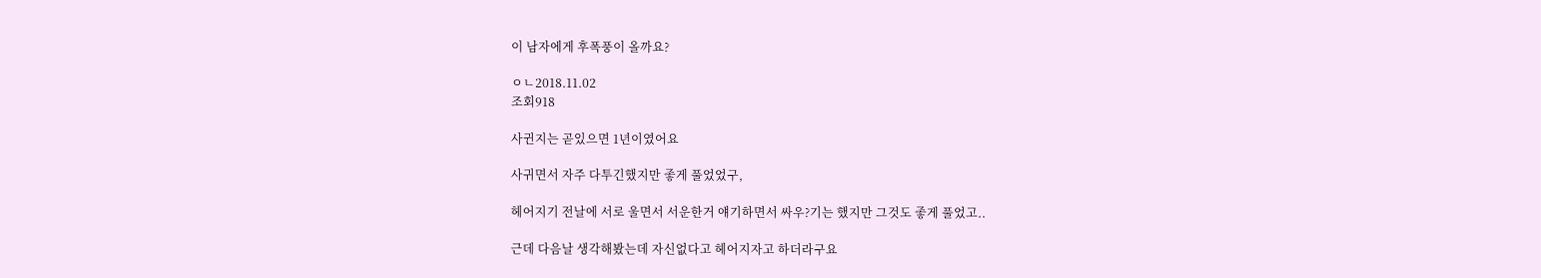이 남자에게 후폭풍이 올까요?

ㅇㄴ2018.11.02
조회918

사귄지는 곧있으면 1년이였어요

사귀면서 자주 다투긴했지만 좋게 풀었었구,

헤어지기 전날에 서로 울면서 서운한거 얘기하면서 싸우?기는 했지만 그것도 좋게 풀었고..

근데 다음날 생각해봤는데 자신없다고 헤어지자고 하더라구요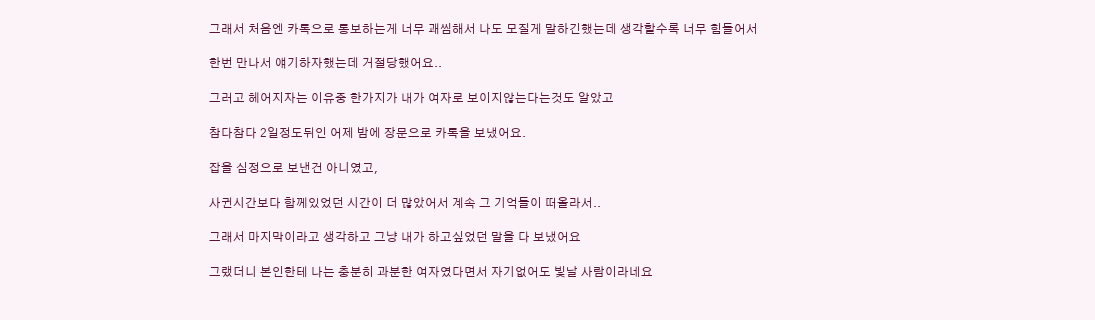그래서 처음엔 카톡으로 통보하는게 너무 괘씸해서 나도 모질게 말하긴했는데 생각할수록 너무 힘들어서

한번 만나서 얘기하자했는데 거절당했어요..

그러고 헤어지자는 이유중 한가지가 내가 여자로 보이지않는다는것도 알았고

참다참다 2일정도뒤인 어제 밤에 장문으로 카톡을 보냈어요.

잡을 심정으로 보낸건 아니였고,

사귄시간보다 함께있었던 시간이 더 많았어서 계속 그 기억들이 떠올라서..

그래서 마지막이라고 생각하고 그냥 내가 하고싶었던 말을 다 보냈어요

그랬더니 본인한테 나는 충분히 과분한 여자였다면서 자기없어도 빛날 사람이라네요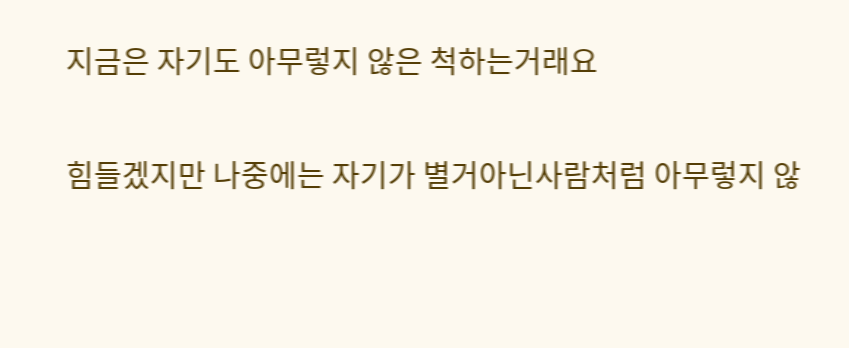지금은 자기도 아무렇지 않은 척하는거래요

힘들겠지만 나중에는 자기가 별거아닌사람처럼 아무렇지 않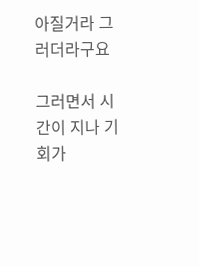아질거라 그러더라구요

그러면서 시간이 지나 기회가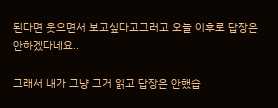된다면 웃으면서 보고싶다고그러고 오늘 이후로 답장은 안하겠다네요..

그래서 내가 그냥 그거 읽고 답장은 안했습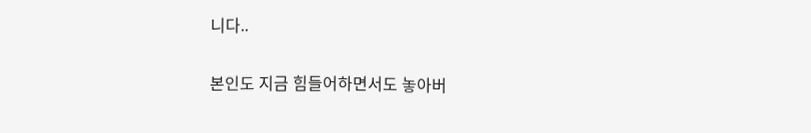니다..

본인도 지금 힘들어하면서도 놓아버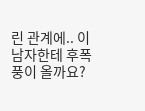린 관계에.. 이남자한테 후폭풍이 올까요?